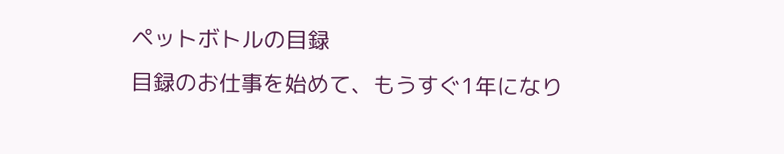ペットボトルの目録
目録のお仕事を始めて、もうすぐ1年になり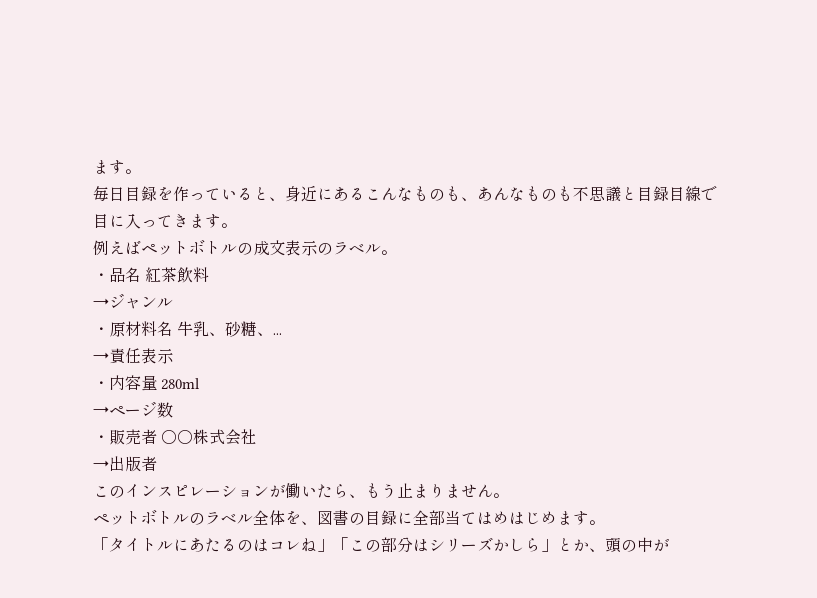ます。
毎日目録を作っていると、身近にあるこんなものも、あんなものも不思議と目録目線で目に入ってきます。
例えばペットボトルの成文表示のラベル。
・品名 紅茶飲料
→ジャンル
・原材料名 牛乳、砂糖、...
→責任表示
・内容量 280ml
→ページ数
・販売者 ○○株式会社
→出版者
このインスピレーションが働いたら、もう止まりません。
ペットボトルのラベル全体を、図書の目録に全部当てはめはじめます。
「タイトルにあたるのはコレね」「この部分はシリーズかしら」とか、頭の中が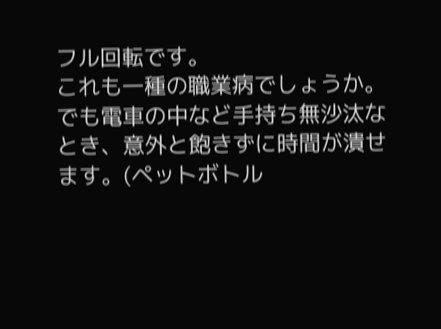フル回転です。
これも一種の職業病でしょうか。
でも電車の中など手持ち無沙汰なとき、意外と飽きずに時間が潰せます。(ペットボトル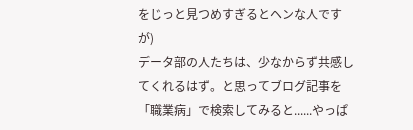をじっと見つめすぎるとヘンな人ですが)
データ部の人たちは、少なからず共感してくれるはず。と思ってブログ記事を「職業病」で検索してみると......やっぱ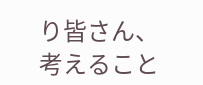り皆さん、考えること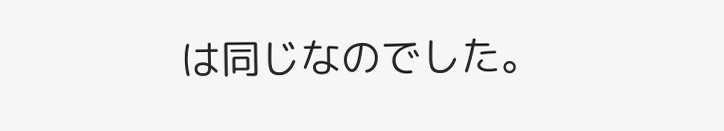は同じなのでした。